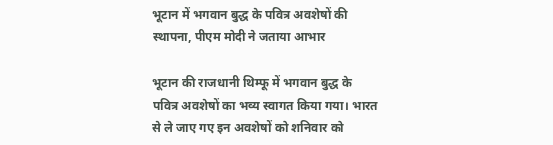भूटान में भगवान बुद्ध के पवित्र अवशेषों की स्थापना, पीएम मोदी ने जताया आभार

भूटान की राजधानी थिम्फू में भगवान बुद्ध के पवित्र अवशेषों का भव्य स्वागत किया गया। भारत से ले जाए गए इन अवशेषों को शनिवार को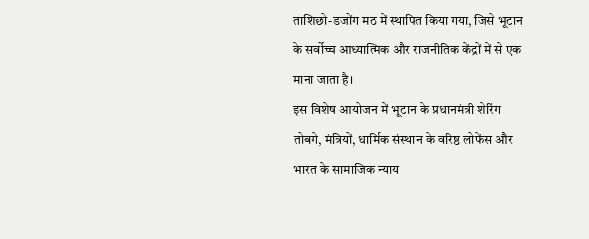ताशिछो-डजोंग मठ में स्थापित किया गया, जिसे भूटान के सर्वोच्च आध्यात्मिक और राजनीतिक केंद्रों में से एक माना जाता है।
इस विशेष आयोजन में भूटान के प्रधानमंत्री शेरिंग तोबगे, मंत्रियों, धार्मिक संस्थान के वरिष्ठ लोफेंस और भारत के सामाजिक न्याय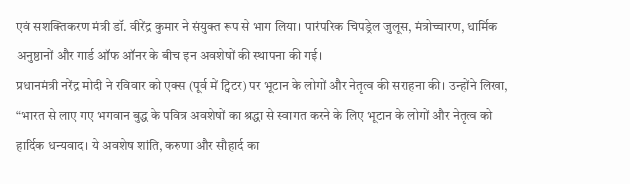एवं सशक्तिकरण मंत्री डॉ. वीरेंद्र कुमार ने संयुक्त रूप से भाग लिया। पारंपरिक चिपड्रेल जुलूस, मंत्रोच्चारण, धार्मिक अनुष्ठानों और गार्ड ऑफ ऑनर के बीच इन अवशेषों की स्थापना की गई।
प्रधानमंत्री नरेंद्र मोदी ने रविवार को एक्स (पूर्व में ट्विटर) पर भूटान के लोगों और नेतृत्व की सराहना की। उन्होंने लिखा, “भारत से लाए गए भगवान बुद्ध के पवित्र अवशेषों का श्रद्धा से स्वागत करने के लिए भूटान के लोगों और नेतृत्व को हार्दिक धन्यवाद। ये अवशेष शांति, करुणा और सौहार्द का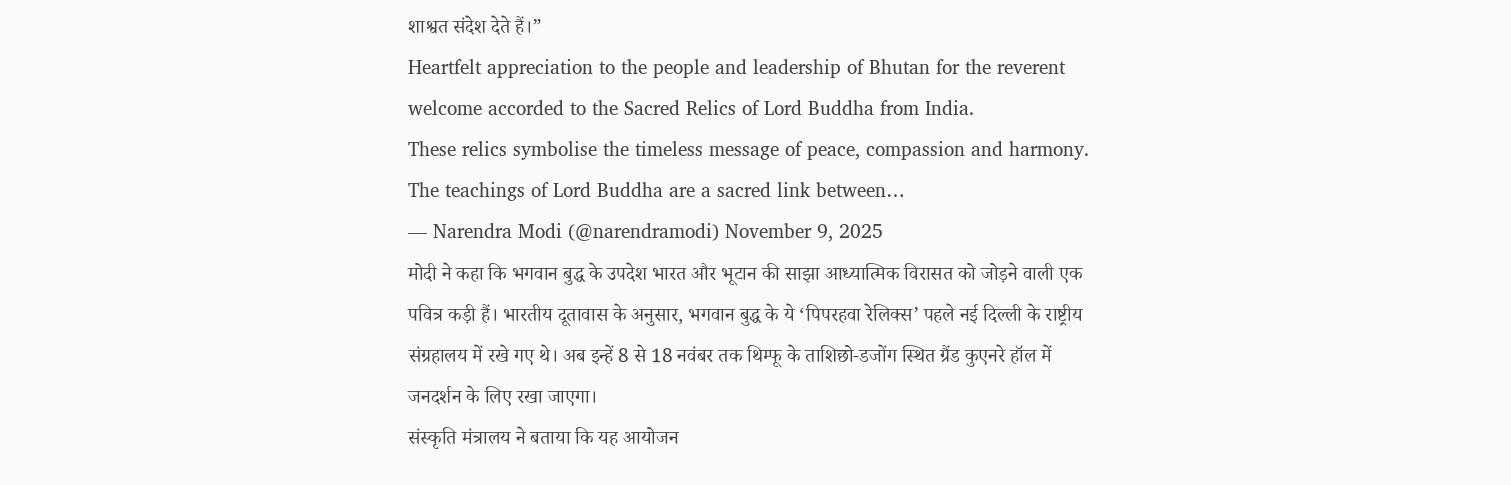शाश्वत संदेश देते हैं।”
Heartfelt appreciation to the people and leadership of Bhutan for the reverent welcome accorded to the Sacred Relics of Lord Buddha from India.
These relics symbolise the timeless message of peace, compassion and harmony. The teachings of Lord Buddha are a sacred link between…
— Narendra Modi (@narendramodi) November 9, 2025
मोदी ने कहा कि भगवान बुद्ध के उपदेश भारत और भूटान की साझा आध्यात्मिक विरासत को जोड़ने वाली एक पवित्र कड़ी हैं। भारतीय दूतावास के अनुसार, भगवान बुद्ध के ये ‘पिपरहवा रेलिक्स’ पहले नई दिल्ली के राष्ट्रीय संग्रहालय में रखे गए थे। अब इन्हें 8 से 18 नवंबर तक थिम्फू के ताशिछो-डजोंग स्थित ग्रैंड कुएनरे हॉल में जनदर्शन के लिए रखा जाएगा।
संस्कृति मंत्रालय ने बताया कि यह आयोजन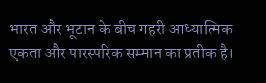भारत और भूटान के बीच गहरी आध्यात्मिक एकता और पारस्परिक सम्मान का प्रतीक है।